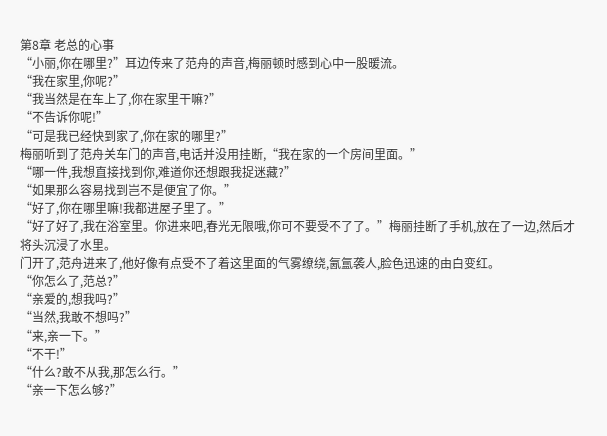第8章 老总的心事
“小丽,你在哪里?”耳边传来了范舟的声音,梅丽顿时感到心中一股暖流。
“我在家里,你呢?”
“我当然是在车上了,你在家里干嘛?”
“不告诉你呢!”
“可是我已经快到家了,你在家的哪里?”
梅丽听到了范舟关车门的声音,电话并没用挂断,“我在家的一个房间里面。”
“哪一件,我想直接找到你,难道你还想跟我捉迷藏?”
“如果那么容易找到岂不是便宜了你。”
“好了,你在哪里嘛!我都进屋子里了。”
“好了好了,我在浴室里。你进来吧,春光无限哦,你可不要受不了了。”梅丽挂断了手机,放在了一边,然后才将头沉浸了水里。
门开了,范舟进来了,他好像有点受不了着这里面的气雾缭绕,氤氲袭人,脸色迅速的由白变红。
“你怎么了,范总?”
“亲爱的,想我吗?”
“当然,我敢不想吗?”
“来,亲一下。”
“不干!”
“什么?敢不从我,那怎么行。”
“亲一下怎么够?”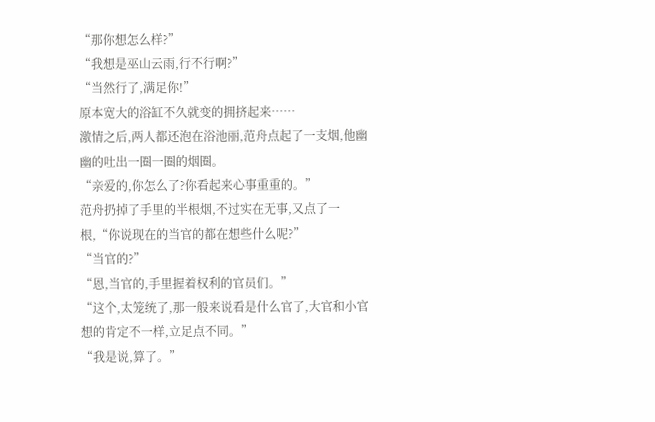“那你想怎么样?”
“我想是巫山云雨,行不行啊?”
“当然行了,满足你!”
原本宽大的浴缸不久就变的拥挤起来……
激情之后,两人都还泡在浴池丽,范舟点起了一支烟,他幽幽的吐出一圈一圈的烟圈。
“亲爱的,你怎么了?你看起来心事重重的。”
范舟扔掉了手里的半根烟,不过实在无事,又点了一根,“你说现在的当官的都在想些什么呢?”
“当官的?”
“恩,当官的,手里握着权利的官员们。”
“这个,太笼统了,那一般来说看是什么官了,大官和小官想的肯定不一样,立足点不同。”
“我是说,算了。”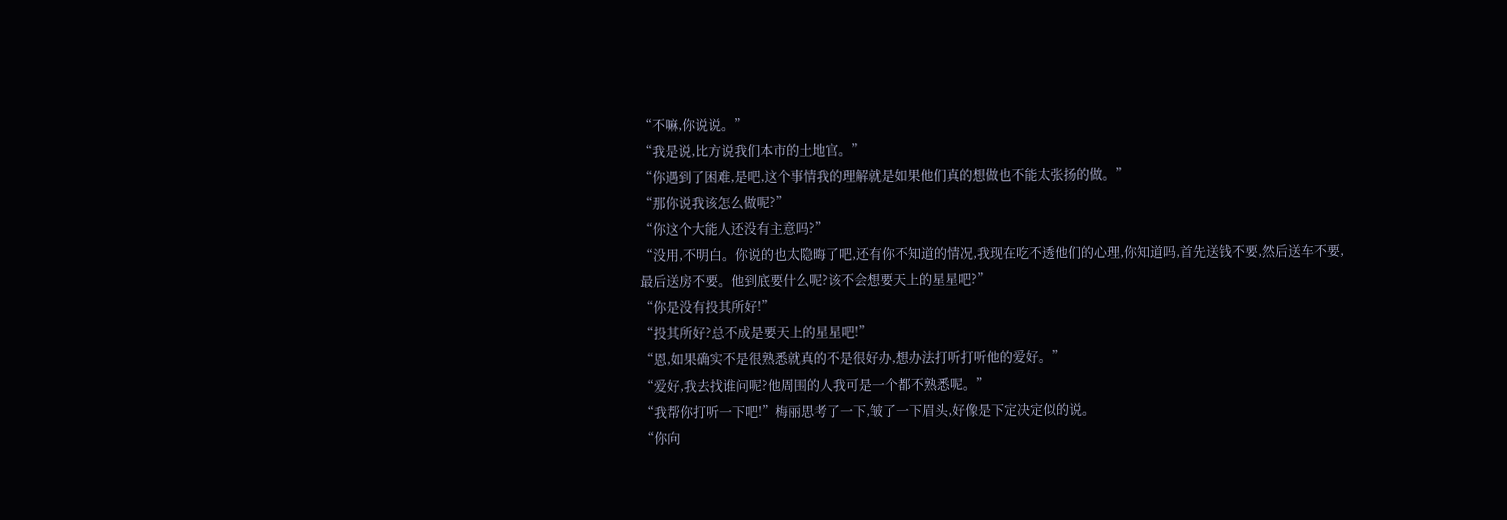“不嘛,你说说。”
“我是说,比方说我们本市的土地官。”
“你遇到了困难,是吧,这个事情我的理解就是如果他们真的想做也不能太张扬的做。”
“那你说我该怎么做呢?”
“你这个大能人还没有主意吗?”
“没用,不明白。你说的也太隐晦了吧,还有你不知道的情况,我现在吃不透他们的心理,你知道吗,首先送钱不要,然后送车不要,最后送房不要。他到底要什么呢?该不会想要天上的星星吧?”
“你是没有投其所好!”
“投其所好?总不成是要天上的星星吧!”
“恩,如果确实不是很熟悉就真的不是很好办,想办法打听打听他的爱好。”
“爱好,我去找谁问呢?他周围的人我可是一个都不熟悉呢。”
“我帮你打听一下吧!”梅丽思考了一下,皱了一下眉头,好像是下定决定似的说。
“你向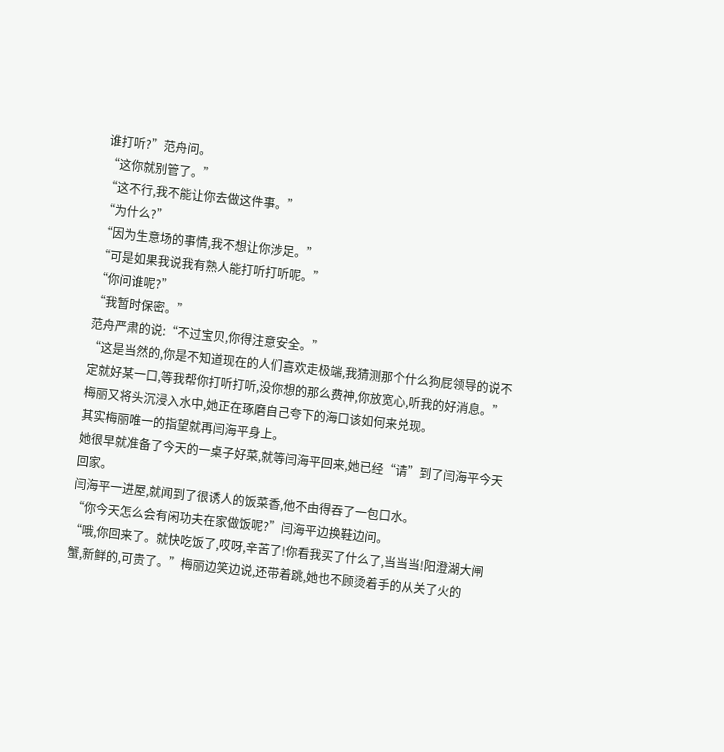谁打听?”范舟问。
“这你就别管了。”
“这不行,我不能让你去做这件事。”
“为什么?”
“因为生意场的事情,我不想让你涉足。”
“可是如果我说我有熟人能打听打听呢。”
“你问谁呢?”
“我暂时保密。”
范舟严肃的说:“不过宝贝,你得注意安全。”
“这是当然的,你是不知道现在的人们喜欢走极端,我猜测那个什么狗屁领导的说不定就好某一口,等我帮你打听打听,没你想的那么费神,你放宽心,听我的好消息。”
梅丽又将头沉浸入水中,她正在琢磨自己夸下的海口该如何来兑现。
其实梅丽唯一的指望就再闫海平身上。
她很早就准备了今天的一桌子好菜,就等闫海平回来,她已经“请”到了闫海平今天回家。
闫海平一进屋,就闻到了很诱人的饭菜香,他不由得吞了一包口水。
“你今天怎么会有闲功夫在家做饭呢?”闫海平边换鞋边问。
“哦,你回来了。就快吃饭了,哎呀,辛苦了!你看我买了什么了,当当当!阳澄湖大闸蟹,新鲜的,可贵了。”梅丽边笑边说,还带着跳,她也不顾烫着手的从关了火的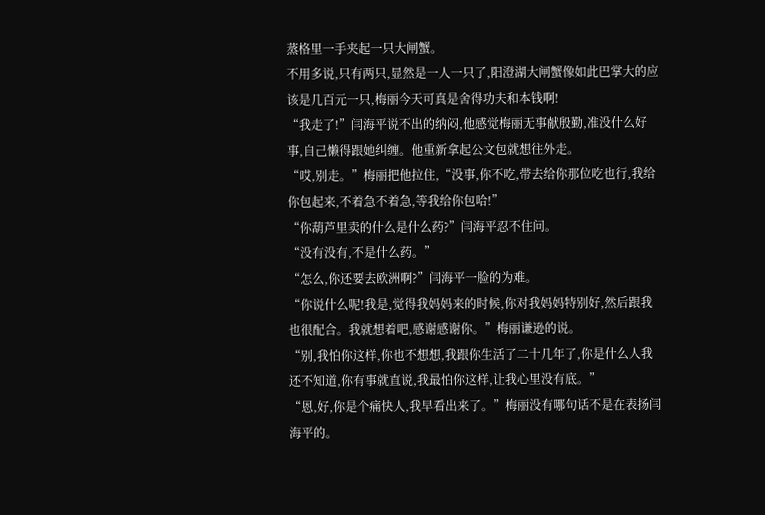蒸格里一手夹起一只大闸蟹。
不用多说,只有两只,显然是一人一只了,阳澄湖大闸蟹像如此巴掌大的应该是几百元一只,梅丽今天可真是舍得功夫和本钱啊!
“我走了!”闫海平说不出的纳闷,他感觉梅丽无事献殷勤,准没什么好事,自己懒得跟她纠缠。他重新拿起公文包就想往外走。
“哎,别走。”梅丽把他拉住,“没事,你不吃,带去给你那位吃也行,我给你包起来,不着急不着急,等我给你包哈!”
“你葫芦里卖的什么是什么药?”闫海平忍不住问。
“没有没有,不是什么药。”
“怎么,你还要去欧洲啊?”闫海平一脸的为难。
“你说什么呢!我是,觉得我妈妈来的时候,你对我妈妈特别好,然后跟我也很配合。我就想着吧,感谢感谢你。”梅丽谦逊的说。
“别,我怕你这样,你也不想想,我跟你生活了二十几年了,你是什么人我还不知道,你有事就直说,我最怕你这样,让我心里没有底。”
“恩,好,你是个痛快人,我早看出来了。”梅丽没有哪句话不是在表扬闫海平的。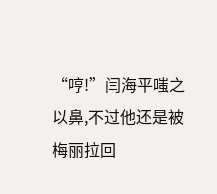“哼!”闫海平嗤之以鼻,不过他还是被梅丽拉回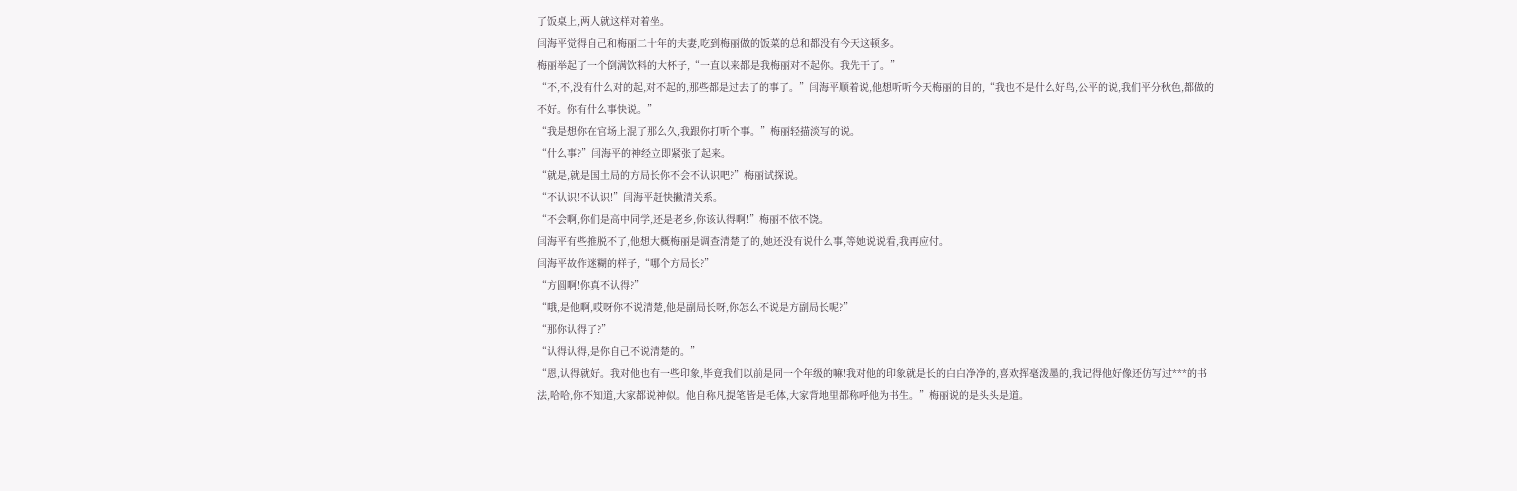了饭桌上,两人就这样对着坐。
闫海平觉得自己和梅丽二十年的夫妻,吃到梅丽做的饭菜的总和都没有今天这顿多。
梅丽举起了一个倒满饮料的大杯子,“一直以来都是我梅丽对不起你。我先干了。”
“不,不,没有什么对的起,对不起的,那些都是过去了的事了。”闫海平顺着说,他想听听今天梅丽的目的,“我也不是什么好鸟,公平的说,我们平分秋色,都做的不好。你有什么事快说。”
“我是想你在官场上混了那么久,我跟你打听个事。”梅丽轻描淡写的说。
“什么事?”闫海平的神经立即紧张了起来。
“就是,就是国土局的方局长你不会不认识吧?”梅丽试探说。
“不认识!不认识!”闫海平赶快撇清关系。
“不会啊,你们是高中同学,还是老乡,你该认得啊!”梅丽不依不饶。
闫海平有些推脱不了,他想大概梅丽是调查清楚了的,她还没有说什么事,等她说说看,我再应付。
闫海平故作迷糊的样子,“哪个方局长?”
“方圆啊!你真不认得?”
“哦,是他啊,哎呀你不说清楚,他是副局长呀,你怎么不说是方副局长呢?”
“那你认得了?”
“认得认得,是你自己不说清楚的。”
“恩,认得就好。我对他也有一些印象,毕竟我们以前是同一个年级的嘛!我对他的印象就是长的白白净净的,喜欢挥毫泼墨的,我记得他好像还仿写过***的书法,哈哈,你不知道,大家都说神似。他自称凡提笔皆是毛体,大家背地里都称呼他为书生。”梅丽说的是头头是道。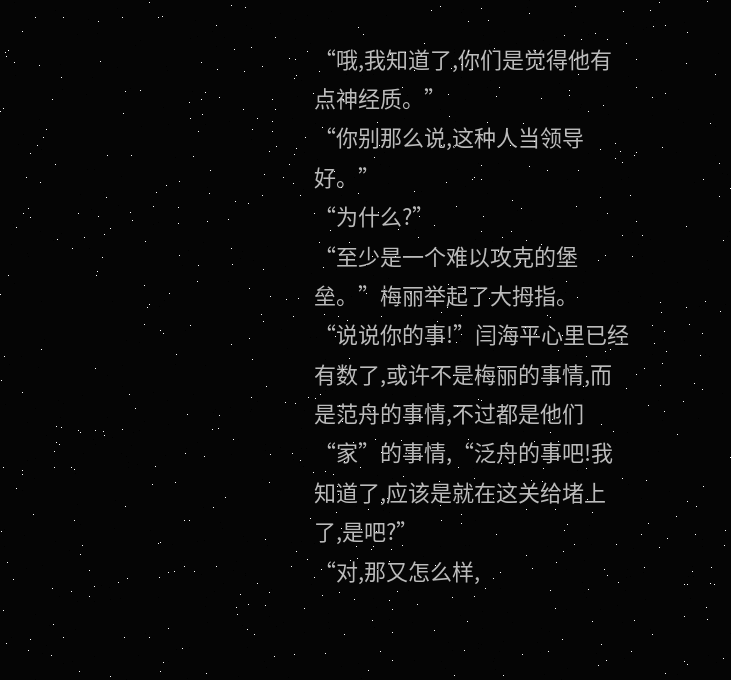“哦,我知道了,你们是觉得他有点神经质。”
“你别那么说,这种人当领导好。”
“为什么?”
“至少是一个难以攻克的堡垒。”梅丽举起了大拇指。
“说说你的事!”闫海平心里已经有数了,或许不是梅丽的事情,而是范舟的事情,不过都是他们“家”的事情,“泛舟的事吧!我知道了,应该是就在这关给堵上了,是吧?”
“对,那又怎么样,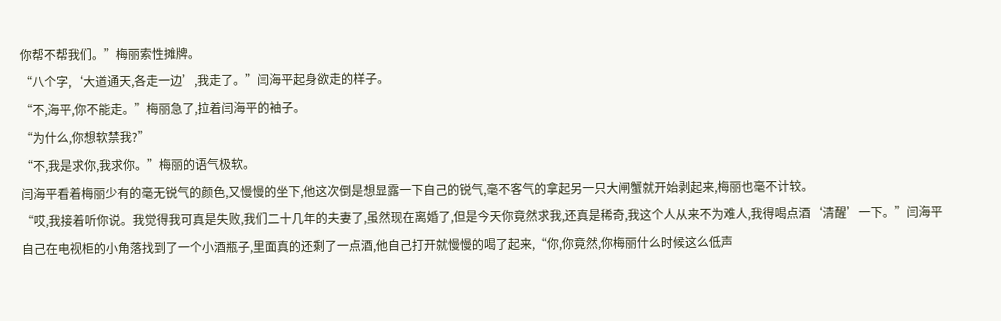你帮不帮我们。”梅丽索性摊牌。
“八个字,‘大道通天,各走一边’,我走了。”闫海平起身欲走的样子。
“不,海平,你不能走。”梅丽急了,拉着闫海平的袖子。
“为什么,你想软禁我?”
“不,我是求你,我求你。”梅丽的语气极软。
闫海平看着梅丽少有的毫无锐气的颜色,又慢慢的坐下,他这次倒是想显露一下自己的锐气,毫不客气的拿起另一只大闸蟹就开始剥起来,梅丽也毫不计较。
“哎,我接着听你说。我觉得我可真是失败,我们二十几年的夫妻了,虽然现在离婚了,但是今天你竟然求我,还真是稀奇,我这个人从来不为难人,我得喝点酒‘清醒’一下。”闫海平自己在电视柜的小角落找到了一个小酒瓶子,里面真的还剩了一点酒,他自己打开就慢慢的喝了起来,“你,你竟然,你梅丽什么时候这么低声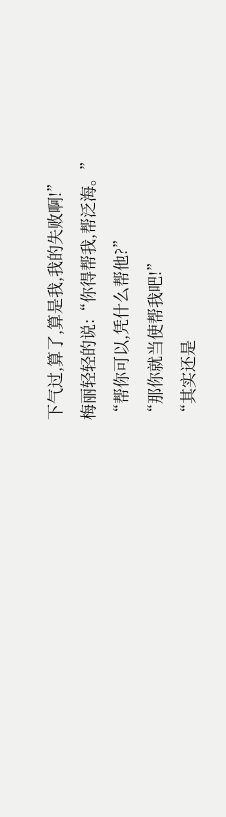下气过,算了,算是我,我的失败啊!”
梅丽轻轻的说:“你得帮我,帮泛海。”
“帮你可以,凭什么帮他?”
“那你就当使帮我吧!”
“其实还是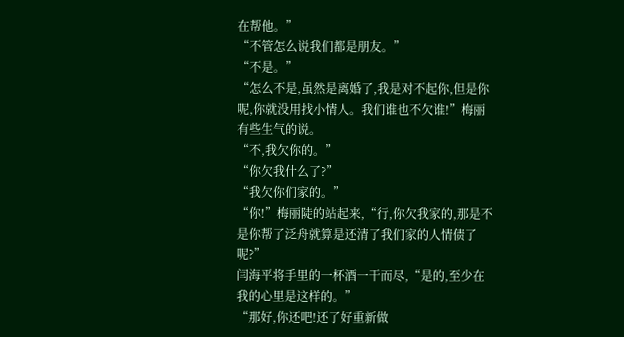在帮他。”
“不管怎么说我们都是朋友。”
“不是。”
“怎么不是,虽然是离婚了,我是对不起你,但是你呢,你就没用找小情人。我们谁也不欠谁!”梅丽有些生气的说。
“不,我欠你的。”
“你欠我什么了?”
“我欠你们家的。”
“你!”梅丽陡的站起来,“行,你欠我家的,那是不是你帮了泛舟就算是还清了我们家的人情债了呢?”
闫海平将手里的一杯酒一干而尽,“是的,至少在我的心里是这样的。”
“那好,你还吧!还了好重新做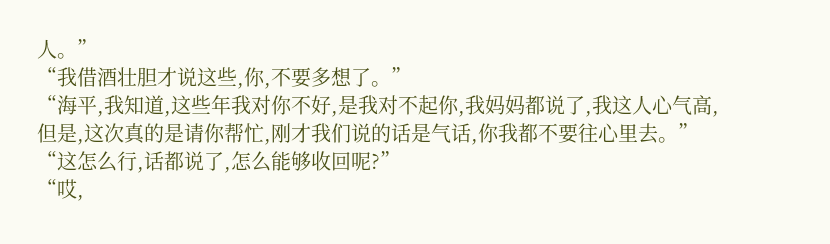人。”
“我借酒壮胆才说这些,你,不要多想了。”
“海平,我知道,这些年我对你不好,是我对不起你,我妈妈都说了,我这人心气高,但是,这次真的是请你帮忙,刚才我们说的话是气话,你我都不要往心里去。”
“这怎么行,话都说了,怎么能够收回呢?”
“哎,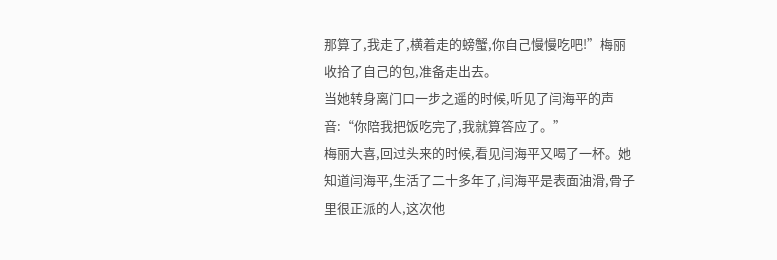那算了,我走了,横着走的螃蟹,你自己慢慢吃吧!”梅丽收拾了自己的包,准备走出去。
当她转身离门口一步之遥的时候,听见了闫海平的声音:“你陪我把饭吃完了,我就算答应了。”
梅丽大喜,回过头来的时候,看见闫海平又喝了一杯。她知道闫海平,生活了二十多年了,闫海平是表面油滑,骨子里很正派的人,这次他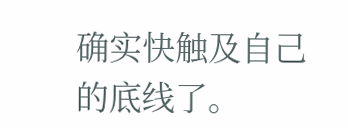确实快触及自己的底线了。